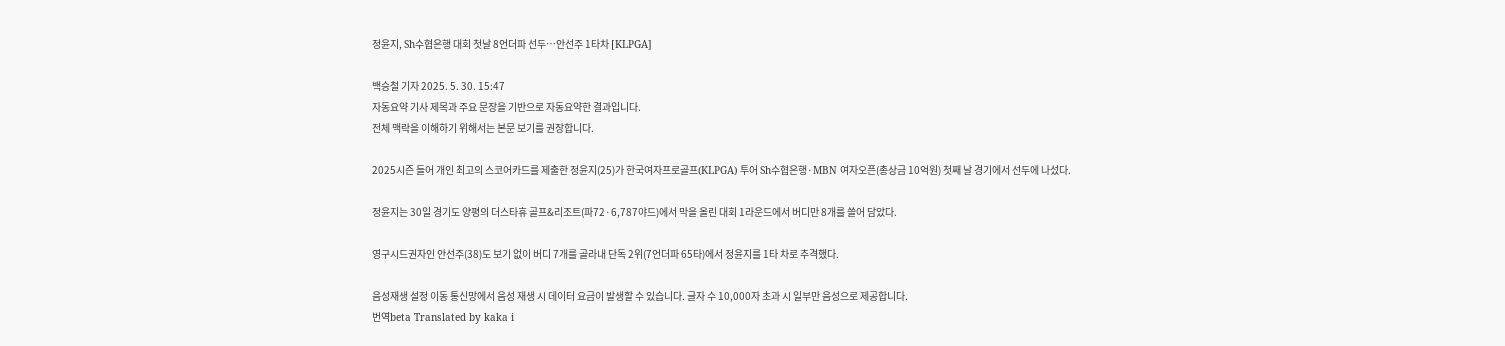정윤지, Sh수협은행 대회 첫날 8언더파 선두…안선주 1타차 [KLPGA]

백승철 기자 2025. 5. 30. 15:47
자동요약 기사 제목과 주요 문장을 기반으로 자동요약한 결과입니다.
전체 맥락을 이해하기 위해서는 본문 보기를 권장합니다.

2025시즌 들어 개인 최고의 스코어카드를 제출한 정윤지(25)가 한국여자프로골프(KLPGA) 투어 Sh수협은행·MBN 여자오픈(총상금 10억원) 첫째 날 경기에서 선두에 나섰다.

정윤지는 30일 경기도 양평의 더스타휴 골프&리조트(파72·6,787야드)에서 막을 올린 대회 1라운드에서 버디만 8개를 쓸어 담았다.

영구시드권자인 안선주(38)도 보기 없이 버디 7개를 골라내 단독 2위(7언더파 65타)에서 정윤지를 1타 차로 추격했다.

음성재생 설정 이동 통신망에서 음성 재생 시 데이터 요금이 발생할 수 있습니다. 글자 수 10,000자 초과 시 일부만 음성으로 제공합니다.
번역beta Translated by kaka i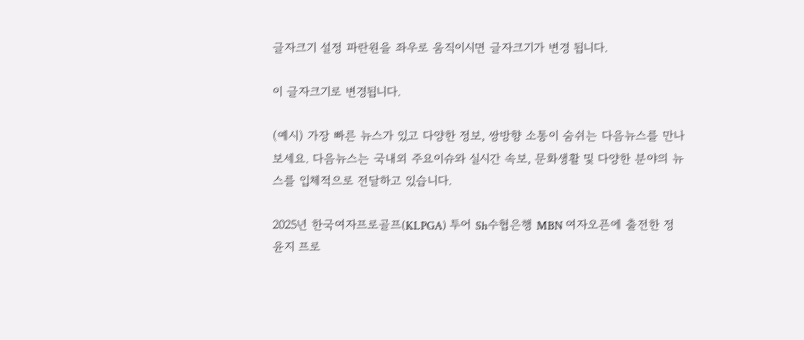글자크기 설정 파란원을 좌우로 움직이시면 글자크기가 변경 됩니다.

이 글자크기로 변경됩니다.

(예시) 가장 빠른 뉴스가 있고 다양한 정보, 쌍방향 소통이 숨쉬는 다음뉴스를 만나보세요. 다음뉴스는 국내외 주요이슈와 실시간 속보, 문화생활 및 다양한 분야의 뉴스를 입체적으로 전달하고 있습니다.

2025년 한국여자프로골프(KLPGA) 투어 Sh수협은행 MBN 여자오픈에 출전한 정윤지 프로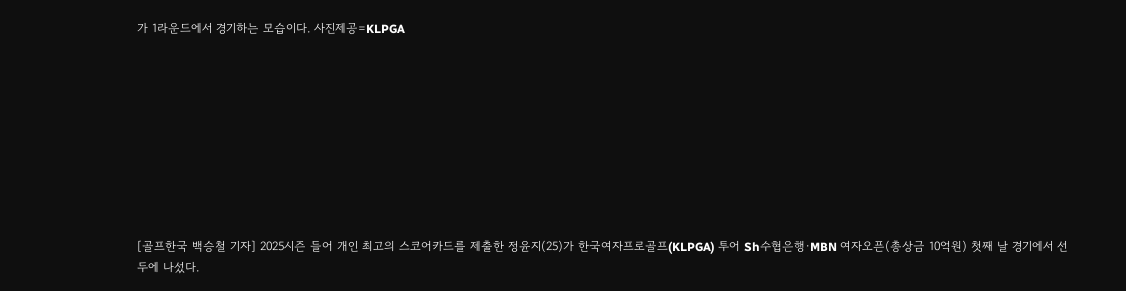가 1라운드에서 경기하는 모습이다. 사진제공=KLPGA









[골프한국 백승철 기자] 2025시즌 들어 개인 최고의 스코어카드를 제출한 정윤지(25)가 한국여자프로골프(KLPGA) 투어 Sh수협은행·MBN 여자오픈(총상금 10억원) 첫째 날 경기에서 선두에 나섰다.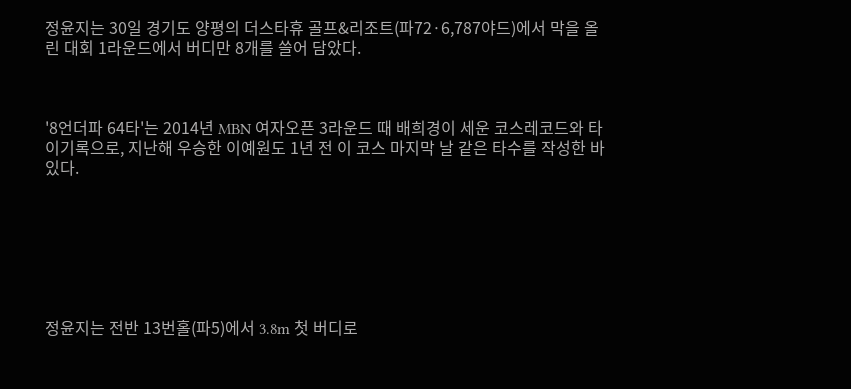정윤지는 30일 경기도 양평의 더스타휴 골프&리조트(파72·6,787야드)에서 막을 올린 대회 1라운드에서 버디만 8개를 쓸어 담았다.



'8언더파 64타'는 2014년 MBN 여자오픈 3라운드 때 배희경이 세운 코스레코드와 타이기록으로, 지난해 우승한 이예원도 1년 전 이 코스 마지막 날 같은 타수를 작성한 바 있다.







정윤지는 전반 13번홀(파5)에서 3.8m 첫 버디로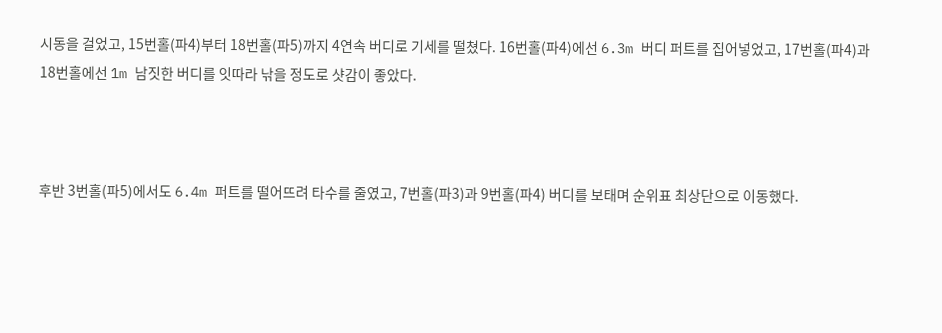시동을 걸었고, 15번홀(파4)부터 18번홀(파5)까지 4연속 버디로 기세를 떨쳤다. 16번홀(파4)에선 6.3m 버디 퍼트를 집어넣었고, 17번홀(파4)과 18번홀에선 1m 남짓한 버디를 잇따라 낚을 정도로 샷감이 좋았다.



후반 3번홀(파5)에서도 6.4m 퍼트를 떨어뜨려 타수를 줄였고, 7번홀(파3)과 9번홀(파4) 버디를 보태며 순위표 최상단으로 이동했다.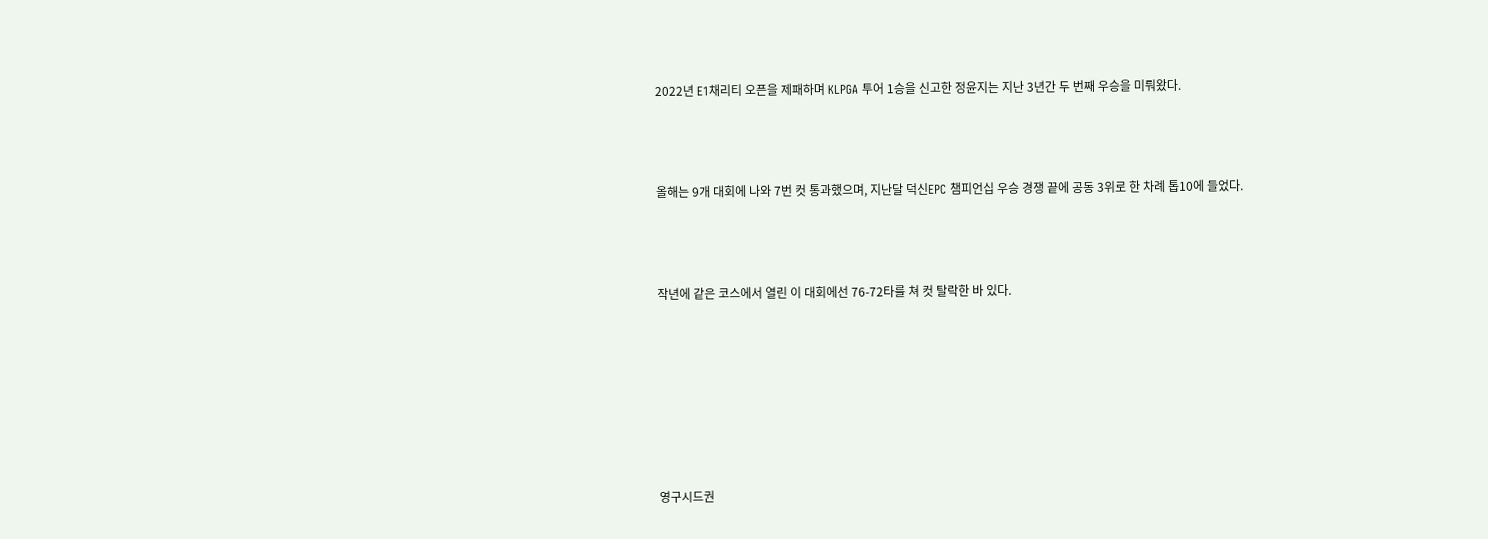2022년 E1채리티 오픈을 제패하며 KLPGA 투어 1승을 신고한 정윤지는 지난 3년간 두 번째 우승을 미뤄왔다.



올해는 9개 대회에 나와 7번 컷 통과했으며, 지난달 덕신EPC 챔피언십 우승 경쟁 끝에 공동 3위로 한 차례 톱10에 들었다.



작년에 같은 코스에서 열린 이 대회에선 76-72타를 쳐 컷 탈락한 바 있다.







영구시드권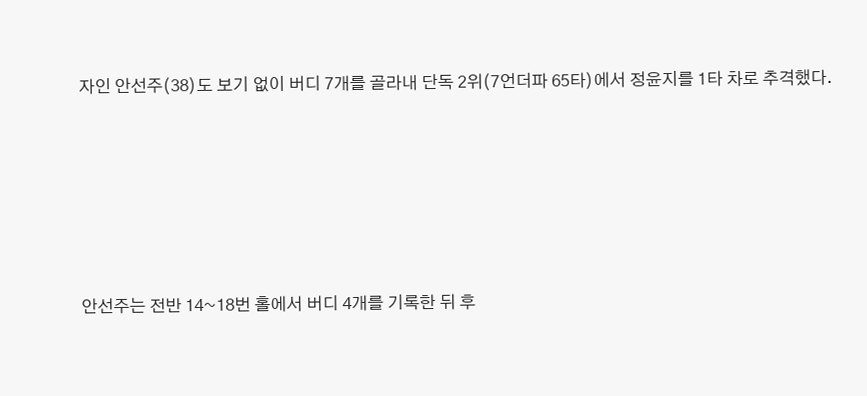자인 안선주(38)도 보기 없이 버디 7개를 골라내 단독 2위(7언더파 65타)에서 정윤지를 1타 차로 추격했다.







안선주는 전반 14~18번 홀에서 버디 4개를 기록한 뒤 후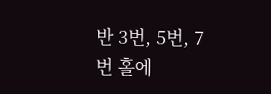반 3번, 5번, 7번 홀에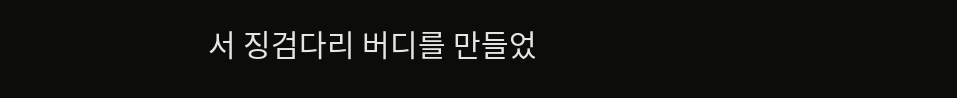서 징검다리 버디를 만들었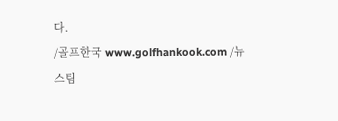다.
/골프한국 www.golfhankook.com /뉴스팀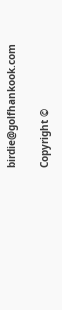birdie@golfhankook.com

Copyright ©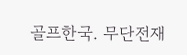골프한국. 무단전재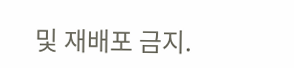및 재배포 금지.